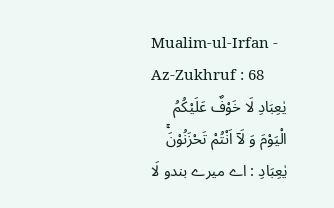Mualim-ul-Irfan - Az-Zukhruf : 68
یٰعِبَادِ لَا خَوْفٌ عَلَیْكُمُ الْیَوْمَ وَ لَاۤ اَنْتُمْ تَحْزَنُوْنَۚ
يٰعِبَادِ : اے میرے بندو لَا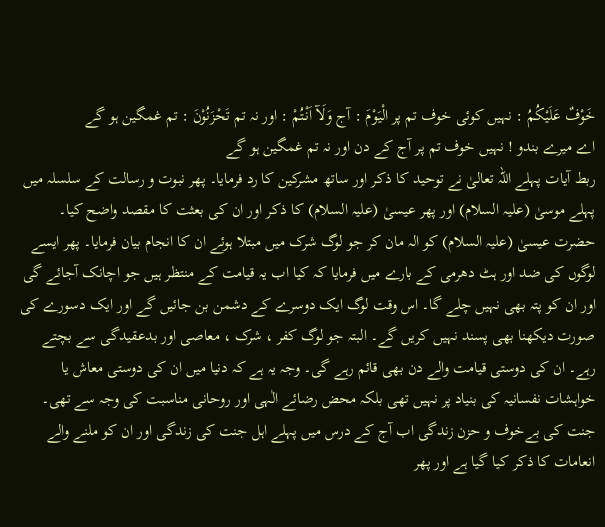خَوْفٌ عَلَيْكُمُ : نہیں کوئی خوف تم پر الْيَوْمَ : آج وَلَآ اَنْتُمْ : اور نہ تم تَحْزَنُوْنَ : تم غمگین ہو گے
اے میرے بندو ! نہیں خوف تم پر آج کے دن اور نہ تم غمگین ہو گے
ربط آیات پہلے اللہ تعالیٰ نے توحید کا ذکر اور ساتھ مشرکین کا رد فرمایا۔ پھر نبوت و رسالت کے سلسلہ میں پہلے موسیٰ (علیہ السلام) اور پھر عیسیٰ (علیہ السلام) کا ذکر اور ان کی بعثت کا مقصد واضح کیا۔ حضرت عیسیٰ (علیہ السلام) کو الہ مان کر جو لوگ شرک میں مبتلا ہوئے ان کا انجام بیان فرمایا۔ پھر ایسے لوگوں کی ضد اور ہٹ دھرمی کے بارے میں فرمایا کہ کیا اب یہ قیامت کے منتظر ہیں جو اچانک آجائے گی اور ان کو پتہ بھی نہیں چلے گا۔ اس وقت لوگ ایک دوسرے کے دشمن بن جائیں گے اور ایک دسورے کی صورت دیکھنا بھی پسند نہیں کریں گے۔ البتہ جو لوگ کفر ، شرک ، معاصی اور بدعقیدگی سے بچتے رہے۔ ان کی دوستی قیامت والے دن بھی قائم رہے گی۔ وجہ یہ ہے کہ دنیا میں ان کی دوستی معاش یا خواہشات نفسانیہ کی بنیاد پر نہیں تھی بلکہ محض رضائے الٰہی اور روحانی مناسبت کی وجہ سے تھی۔ جنت کی بےخوف و حزن زندگی اب آج کے درس میں پہلے اہل جنت کی زندگی اور ان کو ملنے والے انعامات کا ذکر کیا گیا ہے اور پھر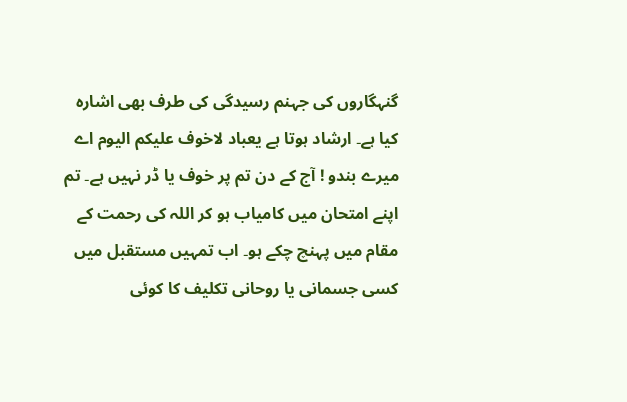گنہگاروں کی جہنم رسیدگی کی طرف بھی اشارہ کیا ہے۔ ارشاد ہوتا ہے یعباد لاخوف علیکم الیوم اے میرے بندو ! آج کے دن تم پر خوف یا ڈر نہیں ہے۔ تم اپنے امتحان میں کامیاب ہو کر اللہ کی رحمت کے مقام میں پہنچ چکے ہو۔ اب تمہیں مستقبل میں کسی جسمانی یا روحانی تکلیف کا کوئی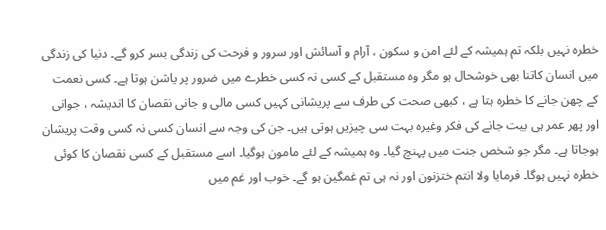خطرہ نہیں بلکہ تم ہمیشہ کے لئے امن و سکون ، آرام و آسائش اور سرور و فرحت کی زندگی بسر کرو گے۔ دنیا کی زندگی میں انسان کاتنا بھی خوشحال ہو مگر وہ مستقبل کے کسی نہ کسی خطرے میں ضرور پر یاشن ہوتا ہے۔ کسی نعمت کے چھن جانے کا خطرہ ہتا ہے ، کبھی صحت کی طرف سے پریشانی کہیں کسی مالی و جانی نقصان کا اندیشہ ، جوانی اور پھر عمر ہی بیت جانے کی فکر وغیرہ بہت سی چیزیں ہوتی ہیں۔ جن کی وجہ سے انسان کسی نہ کسی وقت پریشان ہوجاتا ہے۔ مگر جو شخص جنت میں پہنچ گیا۔ وہ ہمیشہ کے لئے مامون ہوگیا۔ اسے مستقبل کے کسی نقصان کا کوئی خطرہ نہیں ہوگا۔ فرمایا ولا انتم ختزنون اور نہ ہی تم غمگین ہو گے۔ خوب اور غم میں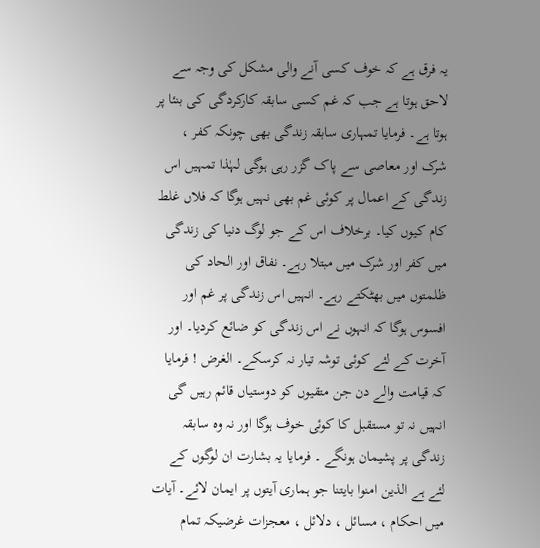یہ فرق ہے کہ خوف کسی آنے والی مشکل کی وجہ سے لاحق ہوتا ہے جب کہ غم کسی سابقہ کارکردگی کی بنئا پر ہوتا ہے۔ فرمایا تمہاری سابقہ زندگی بھی چونکہ کفر ، شرک اور معاصی سے پاک گزر رہی ہوگی لہٰذا تمہیں اس زندگی کے اعمال پر کوئی غم بھی نہیں ہوگا کہ فلاں غلط کام کیوں کیا۔ برخلاف اس کے جو لوگ دنیا کی زندگی میں کفر اور شرک میں مبتلا رہے۔ نفاق اور الحاد کی ظلمتوں میں بھٹکتے رہے۔ انہیں اس زندگی پر غم اور افسوس ہوگا کہ انہوں نے اس زندگی کو ضائع کردیا۔ اور آخرت کے لئے کوئی توشہ تیار نہ کرسکے۔ الغرض ! فرمایا کہ قیامت والے دن جن متقیوں کو دوستیاں قائم رہیں گی انہیں نہ تو مستقبل کا کوئی خوف ہوگا اور نہ وہ سابقہ زندگی پر پشیمان ہونگے ۔ فرمایا یہ بشارت ان لوگوں کے لئے ہے الذین امنوا بایتنا جو ہماری آیتوں پر ایمان لائے۔ آیات میں احکام ، مسائل ، دلائل ، معجزات غرضیکہ تمام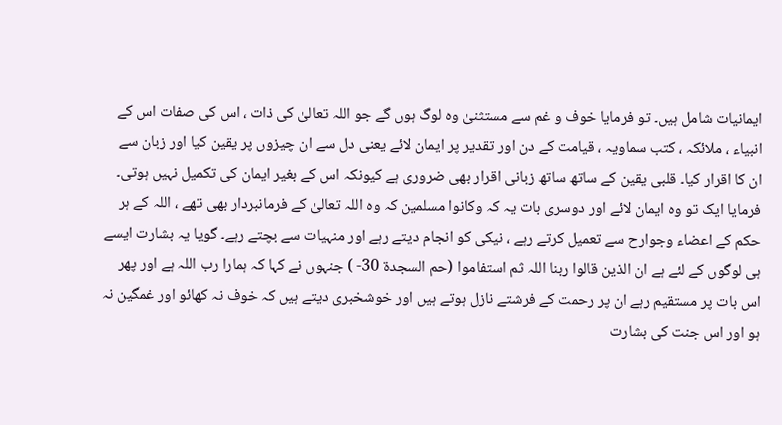ایمانیات شامل ہیں۔ تو فرمایا خوف و غم سے مستثنیٰ وہ لوگ ہوں گے جو اللہ تعالیٰ کی ذات ، اس کی صفات اس کے انبیاء ، ملائکہ ، کتب سماویہ ، قیامت کے دن اور تقدیر پر ایمان لائے یعنی دل سے ان چیزوں پر یقین کیا اور زبان سے ان کا اقرار کیا۔ قلبی یقین کے ساتھ ساتھ زبانی اقرار بھی ضروری ہے کیونکہ اس کے بغیر ایمان کی تکمیل نہیں ہوتی۔ فرمایا ایک تو وہ ایمان لائے اور دوسری بات یہ کہ وکانوا مسلمین کہ وہ اللہ تعالیٰ کے فرمانبردار بھی تھے ، اللہ کے ہر حکم کے اعضاء وجوارح سے تعمیل کرتے رہے ، نیکی کو انجام دیتے رہے اور منہیات سے بچتے رہے۔ گویا یہ بشارت ایسے ہی لوگوں کے لئے ہے ان الذین قالوا ربنا اللہ ثم استفاموا (حم السجدۃ 30- ) جنہوں نے کہا کہ ہمارا رب اللہ ہے اور پھر اس بات پر مستقیم رہے ان پر رحمت کے فرشتے نازل ہوتے ہیں اور خوشخبری دیتے ہیں کہ خوف نہ کھائو اور غمگین نہ ہو اور اس جنت کی بشارت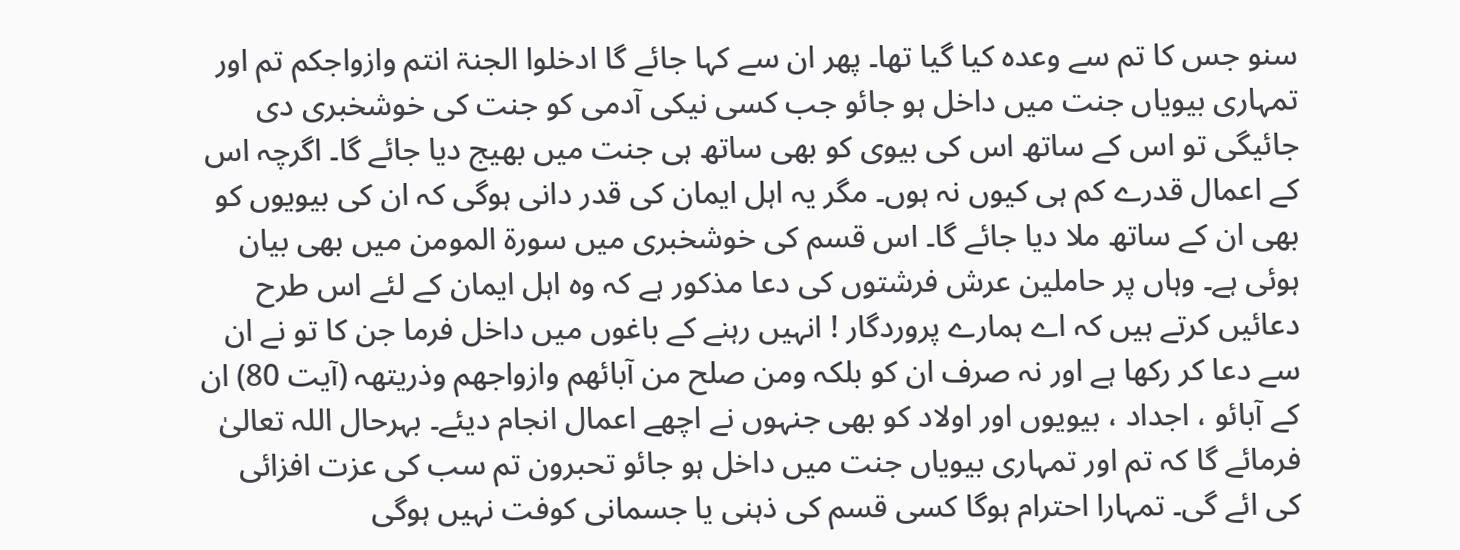سنو جس کا تم سے وعدہ کیا گیا تھا۔ پھر ان سے کہا جائے گا ادخلوا الجنۃ انتم وازواجکم تم اور تمہاری بیویاں جنت میں داخل ہو جائو جب کسی نیکی آدمی کو جنت کی خوشخبری دی جائیگی تو اس کے ساتھ اس کی بیوی کو بھی ساتھ ہی جنت میں بھیج دیا جائے گا۔ اگرچہ اس کے اعمال قدرے کم ہی کیوں نہ ہوں۔ مگر یہ اہل ایمان کی قدر دانی ہوگی کہ ان کی بیویوں کو بھی ان کے ساتھ ملا دیا جائے گا۔ اس قسم کی خوشخبری میں سورة المومن میں بھی بیان ہوئی ہے۔ وہاں پر حاملین عرش فرشتوں کی دعا مذکور ہے کہ وہ اہل ایمان کے لئے اس طرح دعائیں کرتے ہیں کہ اے ہمارے پروردگار ! انہیں رہنے کے باغوں میں داخل فرما جن کا تو نے ان سے دعا کر رکھا ہے اور نہ صرف ان کو بلکہ ومن صلح من آبائھم وازواجھم وذریتھہ (آیت 80) ان کے آبائو ، اجداد ، بیویوں اور اولاد کو بھی جنہوں نے اچھے اعمال انجام دیئے۔ بہرحال اللہ تعالیٰ فرمائے گا کہ تم اور تمہاری بیویاں جنت میں داخل ہو جائو تحبرون تم سب کی عزت افزائی کی ائے گی۔ تمہارا احترام ہوگا کسی قسم کی ذہنی یا جسمانی کوفت نہیں ہوگی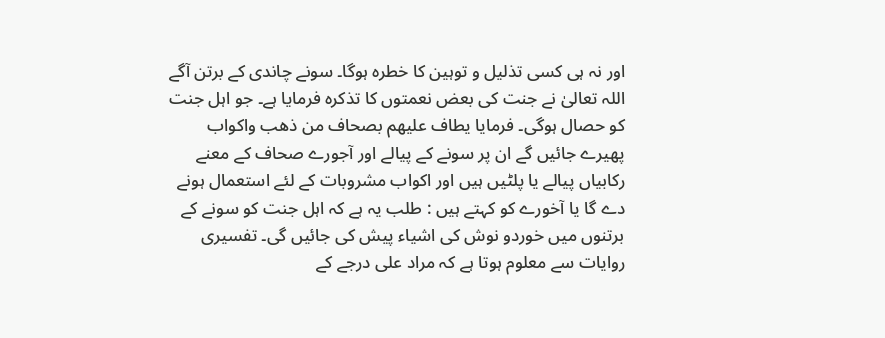اور نہ ہی کسی تذلیل و توہین کا خطرہ ہوگا۔ سونے چاندی کے برتن آگے اللہ تعالیٰ نے جنت کی بعض نعمتوں کا تذکرہ فرمایا ہے۔ جو اہل جنت کو حصال ہوگی۔ فرمایا یطاف علیھم بصحاف من ذھب واکواب پھیرے جائیں گے ان پر سونے کے پیالے اور آجورے صحاف کے معنے رکابیاں پیالے یا پلٹیں ہیں اور اکواب مشروبات کے لئے استعمال ہونے دے گا یا آخورے کو کہتے ہیں : طلب یہ ہے کہ اہل جنت کو سونے کے برتنوں میں خوردو نوش کی اشیاء پیش کی جائیں گی۔ تفسیری روایات سے معلوم ہوتا ہے کہ مراد علی درجے کے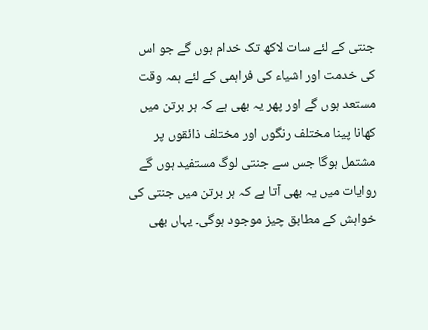جنتی کے لئے سات لاکھ تک خدام ہوں گے جو اس کی خدمت اور اشیاء کی فراہمی کے لئے ہمہ وقت مستعد ہوں گے اور پھر یہ بھی ہے کہ ہر برتن میں کھانا پینا مختلف رنگوں اور مختلف ذائقوں پر مشتمل ہوگا جس سے جنتی لوگ مستفید ہوں گے روایات میں یہ بھی آتا ہے کہ ہر برتن میں جنتی کی خواہش کے مطابق چیز موجود ہوگی۔ یہاں بھی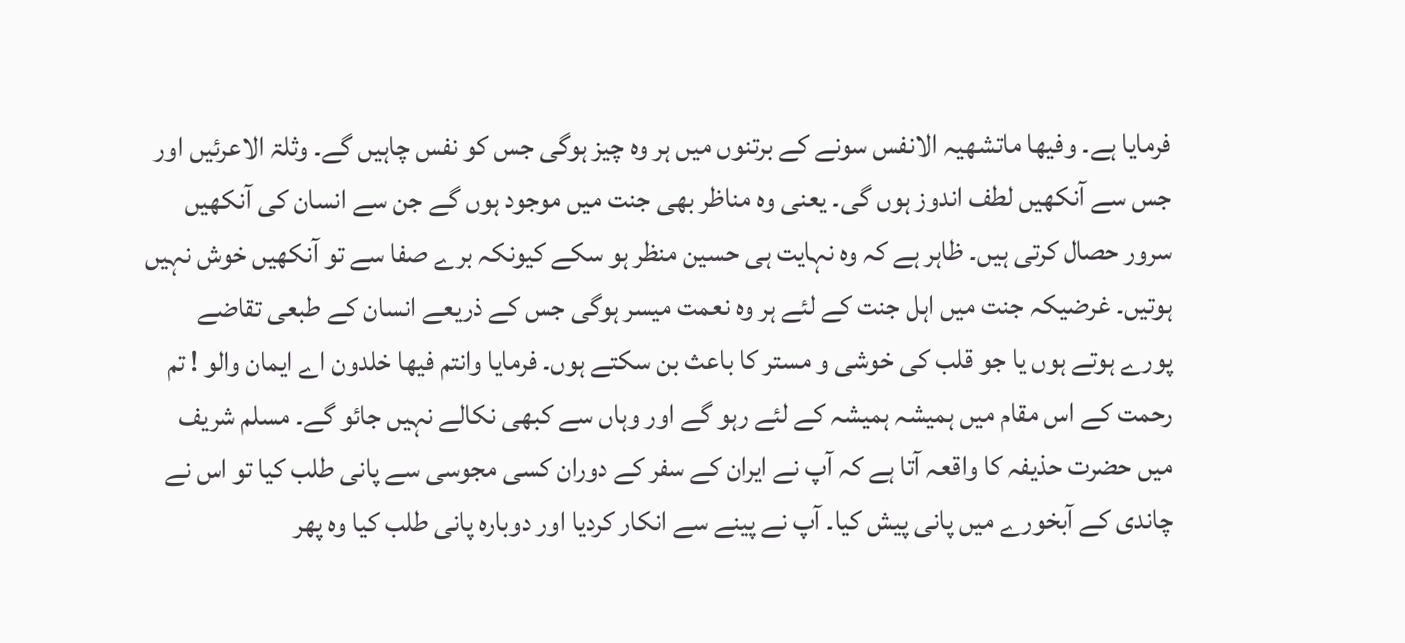فرمایا ہے۔ وفیھا ماتشھیہ الانفس سونے کے برتنوں میں ہر وہ چیز ہوگی جس کو نفس چاہیں گے۔ وثلۃ الاعرئیں اور جس سے آنکھیں لطف اندوز ہوں گی۔ یعنی وہ مناظر بھی جنت میں موجود ہوں گے جن سے انسان کی آنکھیں سرور حصال کرتی ہیں۔ ظاہر ہے کہ وہ نہایت ہی حسین منظر ہو سکے کیونکہ برے صفا سے تو آنکھیں خوش نہیں ہوتیں۔ غرضیکہ جنت میں اہل جنت کے لئے ہر وہ نعمت میسر ہوگی جس کے ذریعے انسان کے طبعی تقاضے پورے ہوتے ہوں یا جو قلب کی خوشی و مستر کا باعث بن سکتے ہوں۔ فرمایا وانتم فیھا خلدون اے ایمان والو ! تم رحمت کے اس مقام میں ہمیشہ ہمیشہ کے لئے رہو گے اور وہاں سے کبھی نکالے نہیں جائو گے۔ مسلم شریف میں حضرت حذیفہ کا واقعہ آتا ہے کہ آپ نے ایران کے سفر کے دوران کسی مجوسی سے پانی طلب کیا تو اس نے چاندی کے آبخورے میں پانی پیش کیا۔ آپ نے پینے سے انکار کردیا اور دوبارہ پانی طلب کیا وہ پھر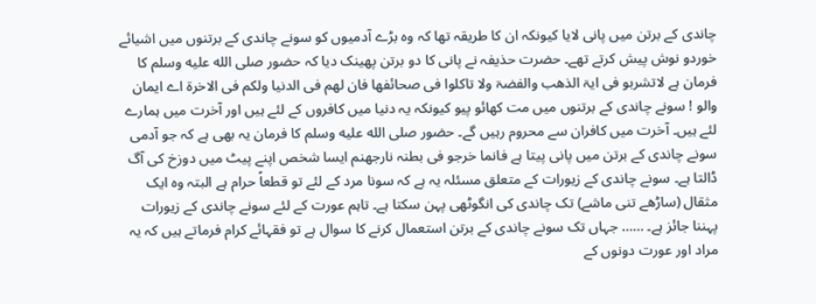چاندی کے برتن میں پانی لایا کیونکہ ان کا طریقہ تھا کہ وہ بڑے آدمیوں کو سونے چاندی کے برتنوں میں اشیائے خوردو نوش پیش کرتے تھے۔ حضرت حذیفہ نے پانی کا دو برتن پھینک دیا کہ حضور صلى الله عليه وسلم کا فرمان ہے لاتشربو فی ایۃ الذھب والفضۃ ولا تاکلوا فی صحائفھا فان لھم فی الدنیا ولکم فی الاخرۃ اے ایمان والو ! سونے چاندی کے برتنوں میں مت کھائو پیو کیونکہ یہ دنیا میں کافروں کے لئے ہیں اور آخرت میں ہمارے لئے ہیں۔ آخرت میں کافران سے محروم رہیں گے۔ حضور صلى الله عليه وسلم کا فرمان یہ بھی ہے کہ جو آدمی سونے چاندی کے برتن میں پانی پیتا ہے فانما خرجو فی بطنہ نارجھنم ایسا شخص اپنے پیٹ میں دوزخ کی آگ ڈالتا ہے۔ سونے چاندی کے زیورات کے متعلق مسئلہ یہ ہے کہ سونا مرد کے لئے تو قطعاً حرام ہے البتہ وہ ایک مثقال (ساڑھے تنی ماشے) تک چاندی کی انگوٹھی پہن سکتا ہے۔ تاہم عورت کے لئے سونے چاندی کے زیورات پہننا جائز ہے۔ …… جہاں تک سونے چاندی کے برتن استعمال کرنے کا سوال ہے تو فقہائے کرام فرماتے ہیں کہ یہ مراد اور عورت دونوں کے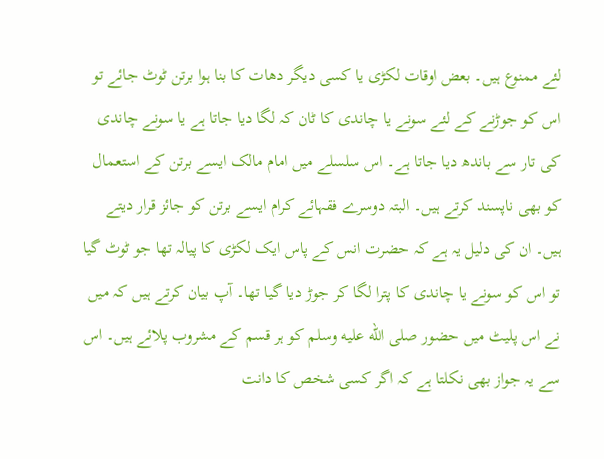لئے ممنوع ہیں۔ بعض اوقات لکڑی یا کسی دیگر دھات کا بنا ہوا برتن ٹوٹ جائے تو اس کو جوڑنے کے لئے سونے یا چاندی کا ٹان کہ لگا دیا جاتا ہے یا سونے چاندی کی تار سے باندھ دیا جاتا ہے۔ اس سلسلے میں امام مالک ایسے برتن کے استعمال کو بھی ناپسند کرتے ہیں۔ البتہ دوسرے فقہائے کرام ایسے برتن کو جائز قرار دیتے ہیں۔ ان کی دلیل یہ ہے کہ حضرت انس کے پاس ایک لکڑی کا پیالہ تھا جو ٹوٹ گیا تو اس کو سونے یا چاندی کا پترا لگا کر جوڑ دیا گیا تھا۔ آپ بیان کرتے ہیں کہ میں نے اس پلیٹ میں حضور صلى الله عليه وسلم کو ہر قسم کے مشروب پلائے ہیں۔ اس سے یہ جواز بھی نکلتا ہے کہ اگر کسی شخص کا دانت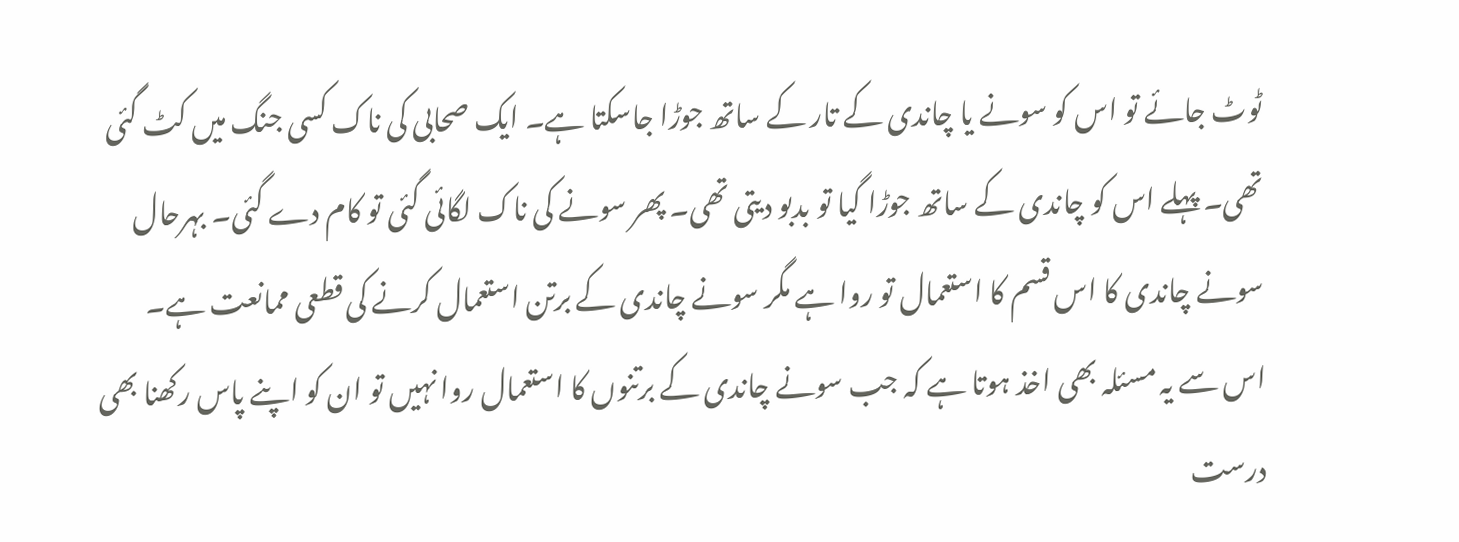ٹوٹ جائے تو اس کو سونے یا چاندی کے تار کے ساتھ جوڑا جاسکتا ہے۔ ایک صحابی کی ناک کسی جنگ میں کٹ گئی تھی۔ پہلے اس کو چاندی کے ساتھ جوڑا گیا تو بدبو دیتی تھی۔ پھر سونے کی ناک لگائی گئی تو کام دے گئی۔ بہرحال سونے چاندی کا اس قسم کا استعمال تو روا ہے مگر سونے چاندی کے برتن استعمال کرنے کی قطعی ممانعت ہے۔ اس سے یہ مسئلہ بھی اخذ ہوتا ہے کہ جب سونے چاندی کے برتنوں کا استعمال روا نہیں تو ان کو اپنے پاس رکھنا بھی درست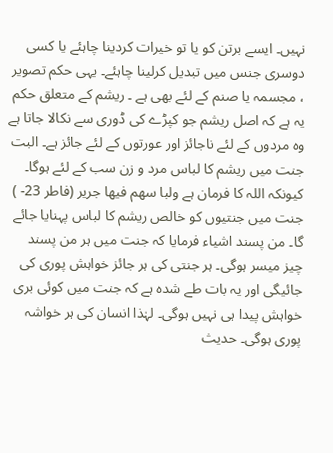نہیں۔ ایسے برتن کو یا تو خیرات کردینا چاہئے یا کسی دوسری جنس میں تبدیل کرلینا چاہئے۔ یہی حکم تصویر ، مجسمہ یا صنم کے لئے بھی ہے ۔ ریشم کے متعلق حکم یہ ہے کہ اصل ریشم جو کپڑے کی ڈوری سے نکالا جاتا ہے وہ مردوں کے لئے ناجائز اور عورتوں کے لئے جائز ہے۔ البت جنت میں ریشم کا لباس مرد و زن سب کے لئے ہوگا۔ کیونکہ اللہ کا فرمان ہے ولبا سھم فیھا جریر (فاطر 23- ) جنت میں جنتیوں کو خالص ریشم کا لباس پہنایا جائے گا۔ من پسند اشیاء فرمایا کہ جنت میں ہر من پسند چیز میسر ہوگی۔ ہر جنتی کی ہر جائز خواہش پوری کی جائیگی اور یہ بات طے شدہ ہے کہ جنت میں کوئی بری خواہش پیدا ہی نہیں ہوگی۔ لہٰذا انسان کی ہر خواشہ پوری ہوگی۔ حدیث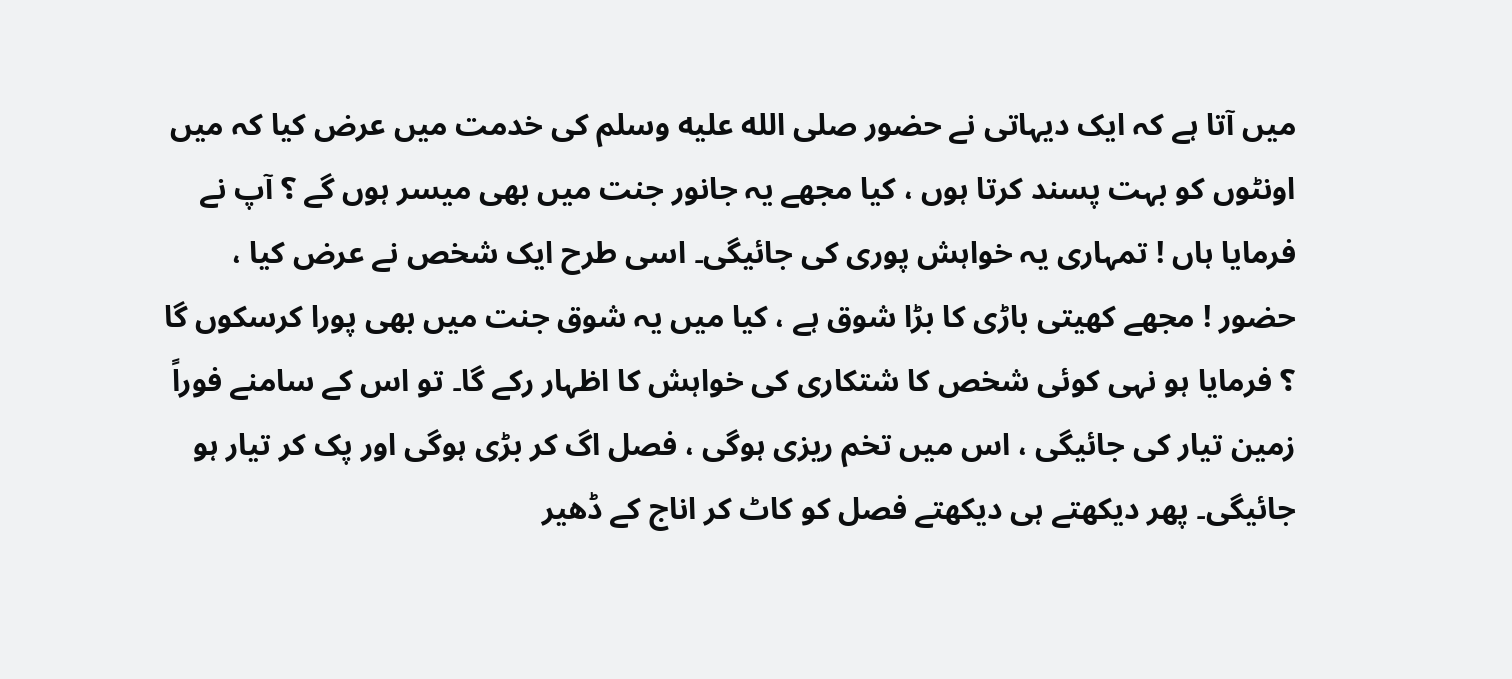میں آتا ہے کہ ایک دیہاتی نے حضور صلى الله عليه وسلم کی خدمت میں عرض کیا کہ میں اونٹوں کو بہت پسند کرتا ہوں ، کیا مجھے یہ جانور جنت میں بھی میسر ہوں گے ؟ آپ نے فرمایا ہاں ! تمہاری یہ خواہش پوری کی جائیگی۔ اسی طرح ایک شخص نے عرض کیا ، حضور ! مجھے کھیتی باڑی کا بڑا شوق ہے ، کیا میں یہ شوق جنت میں بھی پورا کرسکوں گا ؟ فرمایا ہو نہی کوئی شخص کا شتکاری کی خواہش کا اظہار رکے گا۔ تو اس کے سامنے فوراً زمین تیار کی جائیگی ، اس میں تخم ریزی ہوگی ، فصل اگ کر بڑی ہوگی اور پک کر تیار ہو جائیگی۔ پھر دیکھتے ہی دیکھتے فصل کو کاٹ کر اناج کے ڈھیر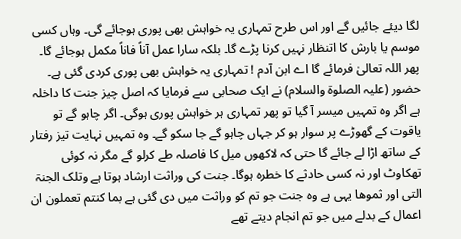لگا دیئے جائیں گے اور اس طرح تمہاری یہ خواہش بھی پوری ہوجائے گی۔ وہاں کسی موسم یا بارش کا اتنظار نہیں کرنا پڑے گا۔ بلکہ سارا عمل آناً فاناً مکمل ہوجائے گا۔ پھر اللہ تعالیٰ فرمائے گا اے ابن آدم ! تمہاری یہ خواہش بھی پوری کردی گئی ہے۔ حضور (علیہ الصلوۃ والسلام) نے ایک صحابی سے فرمایا کہ اصل چیز جنت کا داخلہ ہے اگر وہ تمہیں میسر آ گیا تو پھر تمہاری ہر خواہش پوری ہوگی۔ اگر چاہو گے تو یاقوت کے گھوڑے پر سوار ہو کر جہاں چاہو گے جا سکو گے۔ وہ تمہیں نہایت تیز رفتار کے ساتھ اڑا لے جائے گا حتی کہ لاکھوں میل کا فاصلہ طے کرلو گے مگر نہ کوئی تھکاوٹ اور نہ کسی حادثے کا خطرہ ہوگا۔ جنت کی وراثت ارشاد ہوتا ہے وتلک الجنۃ التی اور ثموھا یہی ہے وہ جنت جو تم کو وراثت میں دی گئی ہے بما کنتم تعملون ان اعمال کے بدلے میں جو تم انجام دیتے تھے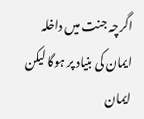اگرچہ جنت میں داخلہ ایمان کی بنیاد پر ہوگا لیکن ایمان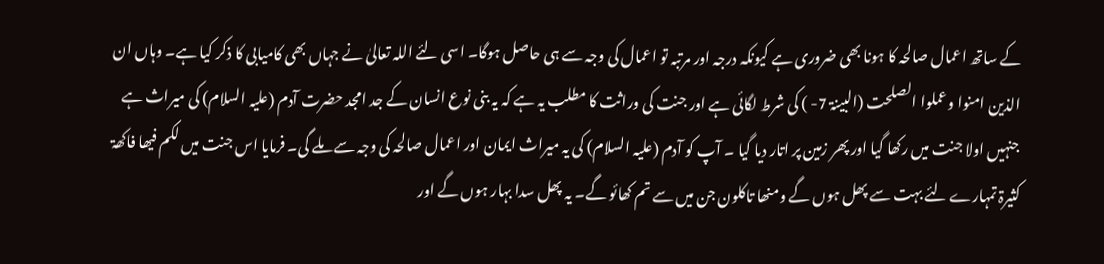کے ساتھ اعمال صالحہ کا ہونا بھی ضروری ہے کیونکہ درجہ اور مرتبہ تو اعمال کی وجہ سے ہی حاصل ہوگا۔ اسی لئے اللہ تعالیٰ نے جہاں بھی کامیابی کا ذکر کیا ہے۔ وہاں ان الذین امنوا وعملوا الصلحت (البینۃ 7- ) کی شرط لگائی ہے اور جنت کی وراثت کا مطلب یہ ہے کہ یہ بنی نوع انسان کے جد امجد حضرت آدم (علیہ السلام) کی میراث ہے جنہیں اولا جنت میں رکھا گیا اور پھر زمین پر اتار دیا گیا ۔ آپ کو آدم (علیہ السلام) کی یہ میراث ایمان اور اعمال صالحہ کی وجہ سے ملے گی۔ فرمایا اس جنت میں لکم فیھا فاکھۃ کثیرۃ تمہارے لئے بہت سے پھل ہوں گے ومنھا تاکلون جن میں سے تم کھائو گے۔ یہ پھل سدا بہار ہوں گے اور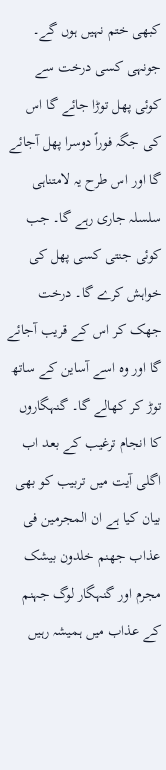کبھی ختم نہیں ہوں گے۔ جونہی کسی درخت سے کوئی پھل توڑا جائے گا اس کی جگہ فوراً دوسرا پھل آجائے گا اور اس طرح یہ لامتناہی سلسلہ جاری رہے گا۔ جب کوئی جنتی کسی پھل کی خواہش کرے گا۔ درخت جھک کر اس کے قریب آجائے گا اور وہ اسے آساین کے ساتھ توڑ کر کھالے گا۔ گنہگاروں کا انجام ترغیب کے بعد اب اگلی آیت میں تربیب کو بھی بیان کیا ہے ان المجرمین فی عذاب جھنم خلدون بیشک مجرم اور گنہگار لوگ جہنم کے عذاب میں ہمیشہ رہیں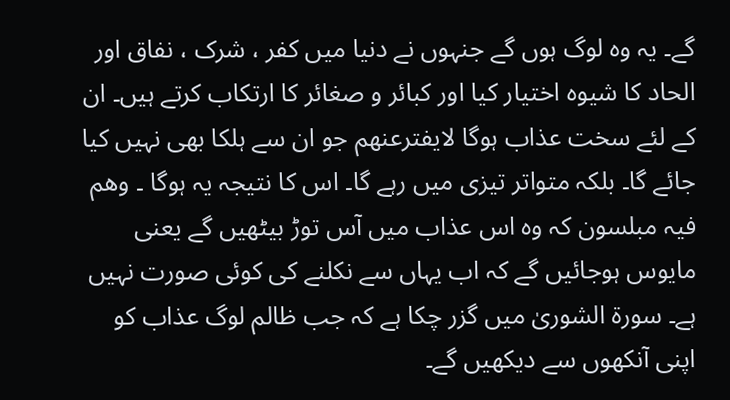گے۔ یہ وہ لوگ ہوں گے جنہوں نے دنیا میں کفر ، شرک ، نفاق اور الحاد کا شیوہ اختیار کیا اور کبائر و صغائر کا ارتکاب کرتے ہیں۔ ان کے لئے سخت عذاب ہوگا لایفترعنھم جو ان سے ہلکا بھی نہیں کیا جائے گا۔ بلکہ متواتر تیزی میں رہے گا۔ اس کا نتیجہ یہ ہوگا ۔ وھم فیہ مبلسون کہ وہ اس عذاب میں آس توڑ بیٹھیں گے یعنی مایوس ہوجائیں گے کہ اب یہاں سے نکلنے کی کوئی صورت نہیں ہے۔ سورة الشوریٰ میں گزر چکا ہے کہ جب ظالم لوگ عذاب کو اپنی آنکھوں سے دیکھیں گے۔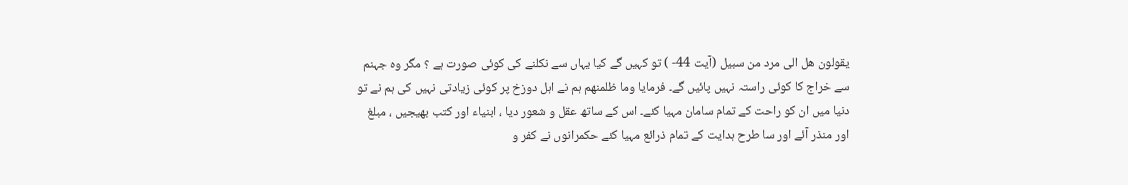یقولون ھل الی مرد من سبیل (آیت 44- ) تو کہیں گے کیا یہاں سے نکلنے کی کوئی صورت ہے ؟ مگر وہ جہنم سے خراج کا کوئی راستہ نہیں پائیں گے۔ فرمایا وما ظلمنھم ہم نے اہل دوزخ پر کوئی زیادتی نہیں کی ہم نے تو دنیا میں ان کو راحت کے تمام سامان مہیا کئے۔ اس کے ساتھ عقل و شعور دیا ، ابنیاء اور کتب بھیجیں ، مبلغ اور منذر آئے اور سا طرح ہدایت کے تمام ذرائع مہیا کئے حکمرانوں نے کفر و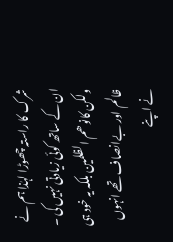شرک کا راستہ چھوڑا لہٰذا ہم نے ان کے ساتھ کوئی زیادتی نہیں کی ۔ ولکن کانوھم الظلمین بلکہ یہ خود ہی ظالم اور بےانصاف تھے انہوں نے اپنے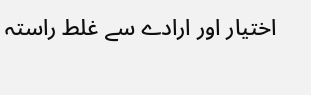اختیار اور ارادے سے غلط راستہ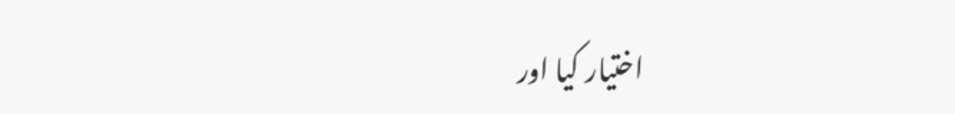اختیار کیا اور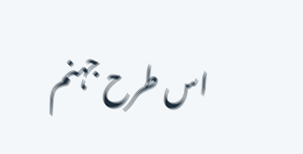اس طرح جہنم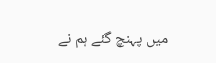میں پہنچ گئے ہم نے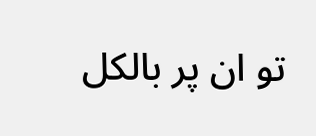تو ان پر بالکل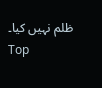ظلم نہیں کیا۔
Top